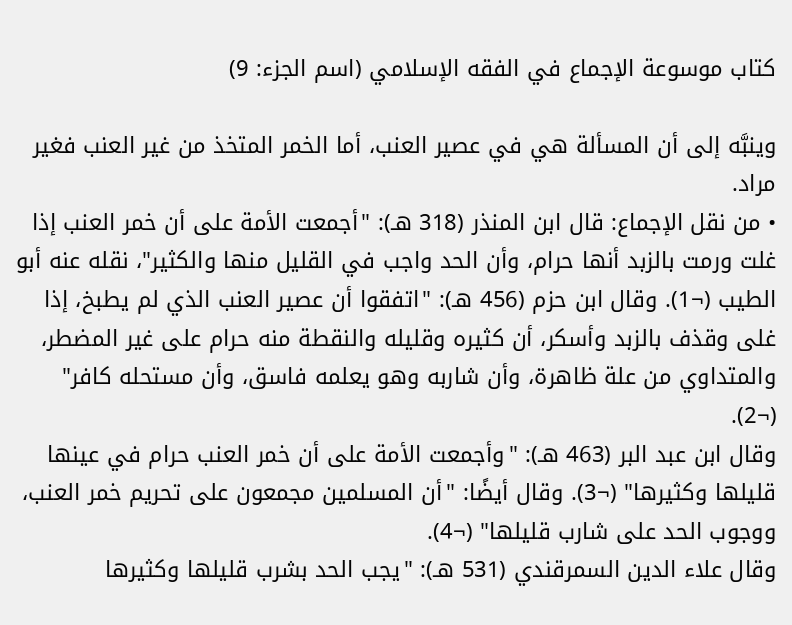كتاب موسوعة الإجماع في الفقه الإسلامي (اسم الجزء: 9)

وينبَّه إلى أن المسألة هي في عصير العنب، أما الخمر المتخذ من غير العنب فغير مراد.
• من نقل الإجماع: قال ابن المنذر (318 هـ): "أجمعت الأمة على أن خمر العنب إذا غلت ورمت بالزبد أنها حرام، وأن الحد واجب في القليل منها والكثير"، نقله عنه أبو الطيب (¬1). وقال ابن حزم (456 هـ): "اتفقوا أن عصير العنب الذي لم يطبخ، إذا غلى وقذف بالزبد وأسكر، أن كثيره وقليله والنقطة منه حرام على غير المضطر، والمتداوي من علة ظاهرة، وأن شاربه وهو يعلمه فاسق، وأن مستحله كافر" (¬2).
وقال ابن عبد البر (463 هـ): "وأجمعت الأمة على أن خمر العنب حرام في عينها قليلها وكثيرها" (¬3). وقال أيضًا: "أن المسلمين مجمعون على تحريم خمر العنب، ووجوب الحد على شارب قليلها" (¬4).
وقال علاء الدين السمرقندي (531 هـ): "يجب الحد بشرب قليلها وكثيرها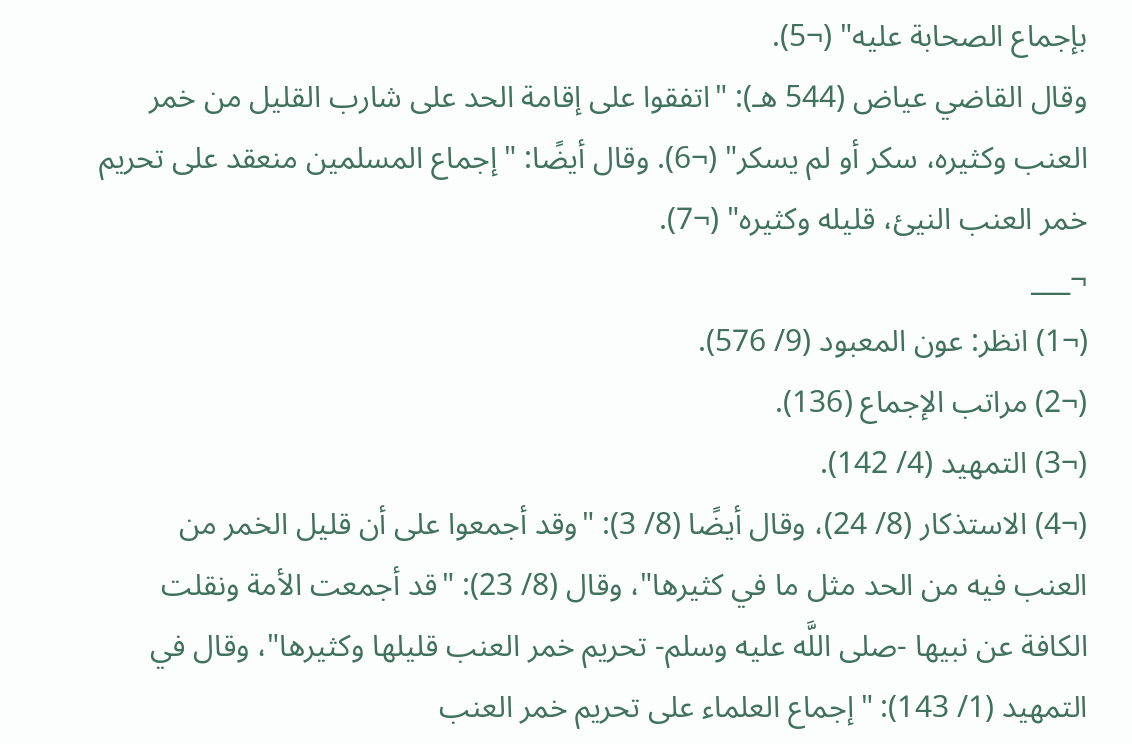بإجماع الصحابة عليه" (¬5).
وقال القاضي عياض (544 هـ): "اتفقوا على إقامة الحد على شارب القليل من خمر العنب وكثيره، سكر أو لم يسكر" (¬6). وقال أيضًا: "إجماع المسلمين منعقد على تحريم خمر العنب النيئ، قليله وكثيره" (¬7).
¬___
(¬1) انظر: عون المعبود (9/ 576).
(¬2) مراتب الإجماع (136).
(¬3) التمهيد (4/ 142).
(¬4) الاستذكار (8/ 24)، وقال أيضًا (8/ 3): "وقد أجمعوا على أن قليل الخمر من العنب فيه من الحد مثل ما في كثيرها"، وقال (8/ 23): "قد أجمعت الأمة ونقلت الكافة عن نبيها -صلى اللَّه عليه وسلم- تحريم خمر العنب قليلها وكثيرها"، وقال في التمهيد (1/ 143): "إجماع العلماء على تحريم خمر العنب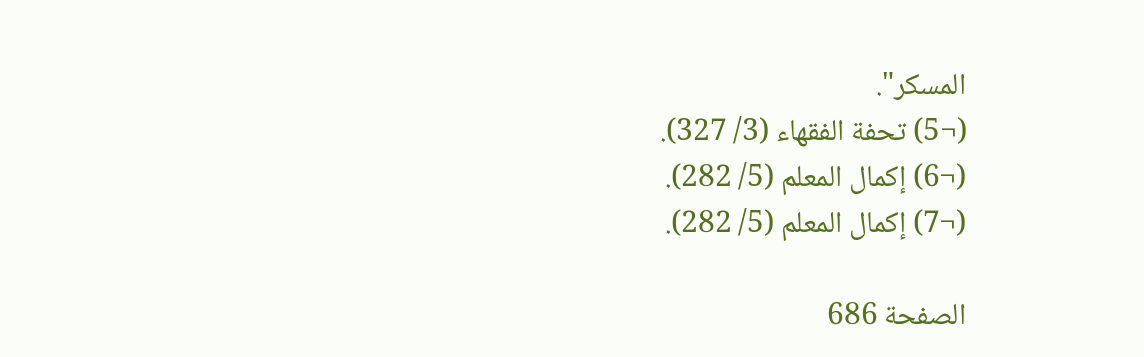المسكر".
(¬5) تحفة الفقهاء (3/ 327).
(¬6) إكمال المعلم (5/ 282).
(¬7) إكمال المعلم (5/ 282).

الصفحة 686